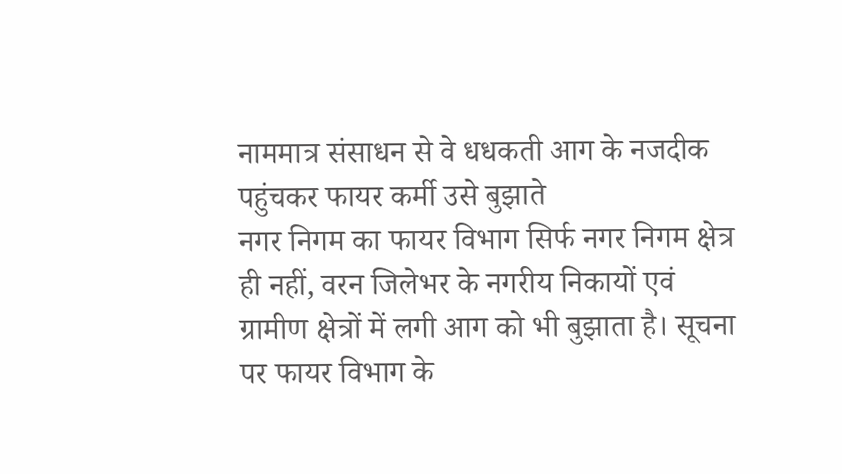नाममात्र संसाधन से वे धधकती आग के नजदीक पहुंचकर फायर कर्मी उसे बुझाते
नगर निगम का फायर विभाग सिर्फ नगर निगम क्षेत्र ही नहीं, वरन जिलेभर के नगरीय निकायों एवं ग्रामीण क्षेत्रों में लगी आग को भी बुझाता है। सूचना पर फायर विभाग के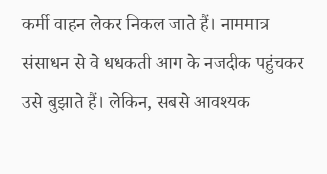कर्मी वाहन लेकर निकल जाते हैं। नाममात्र संसाधन से वे धधकती आग के नजदीक पहुंचकर उसे बुझाते हैं। लेकिन, सबसे आवश्यक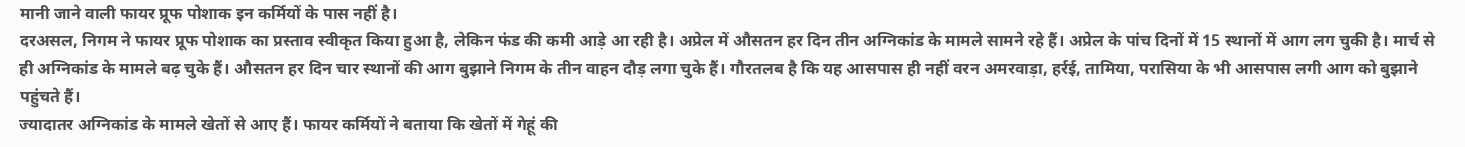मानी जाने वाली फायर प्रूफ पोशाक इन कर्मियों के पास नहीं है।
दरअसल, निगम ने फायर प्रूफ पोशाक का प्रस्ताव स्वीकृत किया हुआ है, लेकिन फंड की कमी आड़े आ रही है। अप्रेल में औसतन हर दिन तीन अग्निकांड के मामले सामने रहे हैं। अप्रेल के पांच दिनों में 15 स्थानों में आग लग चुकी है। मार्च से ही अग्निकांड के मामले बढ़ चुके हैं। औसतन हर दिन चार स्थानों की आग बुझाने निगम के तीन वाहन दौड़ लगा चुके हैं। गौरतलब है कि यह आसपास ही नहीं वरन अमरवाड़ा, हर्रई, तामिया, परासिया के भी आसपास लगी आग को बुझाने पहुंचते हैं।
ज्यादातर अग्निकांड के मामले खेतों से आए हैं। फायर कर्मियों ने बताया कि खेतों में गेहूं की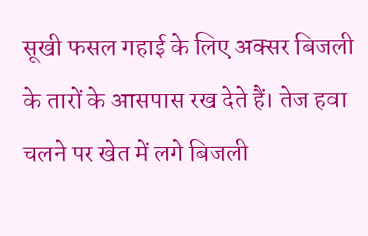सूखी फसल गहाई के लिए अक्सर बिजली के तारों के आसपास रख देते हैं। तेज हवा चलने पर खेत में लगे बिजली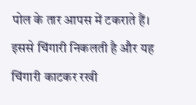पोल के तार आपस में टकराते हैं। इससे चिंगारी निकलती है और यह चिंगारी काटकर रखी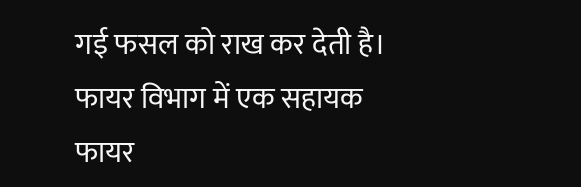गई फसल को राख कर देती है।
फायर विभाग में एक सहायक फायर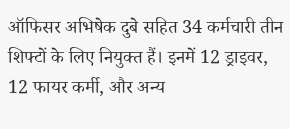ऑफिसर अभिषेक दुबे सहित 34 कर्मचारी तीन शिफ्टों के लिए नियुक्त हैं। इनमें 12 ड्राइवर, 12 फायर कर्मी, और अन्य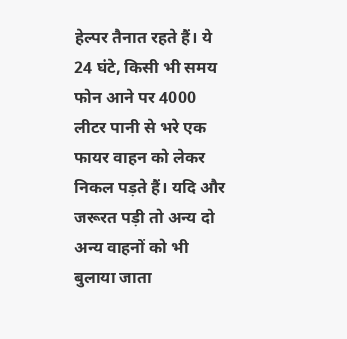हेल्पर तैनात रहते हैं। ये 24 घंटे, किसी भी समय फोन आने पर 4000 लीटर पानी से भरे एक फायर वाहन को लेकर निकल पड़ते हैं। यदि और जरूरत पड़ी तो अन्य दो अन्य वाहनों को भी बुलाया जाता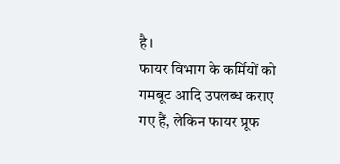है।
फायर विभाग के कर्मियों को गमबूट आदि उपलब्ध कराए गए हैं, लेकिन फायर प्रूफ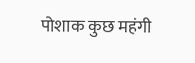पोशाक कुछ महंगी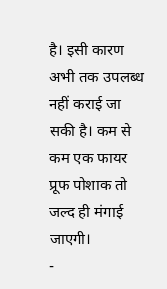है। इसी कारण अभी तक उपलब्ध नहीं कराई जा सकी है। कम से कम एक फायर प्रूफ पोशाक तो जल्द ही मंगाई जाएगी।
-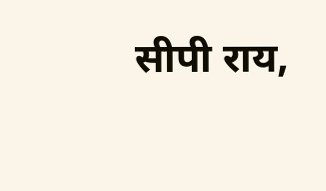सीपी राय,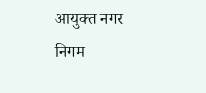आयुक्त नगर निगम